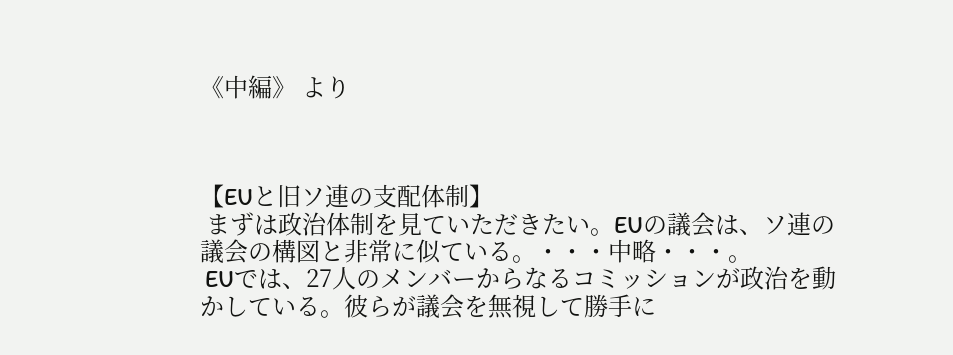《中編》 より



【EUと旧ソ連の支配体制】
 まずは政治体制を見ていただきたい。EUの議会は、ソ連の議会の構図と非常に似ている。・・・中略・・・。
 EUでは、27人のメンバーからなるコミッションが政治を動かしている。彼らが議会を無視して勝手に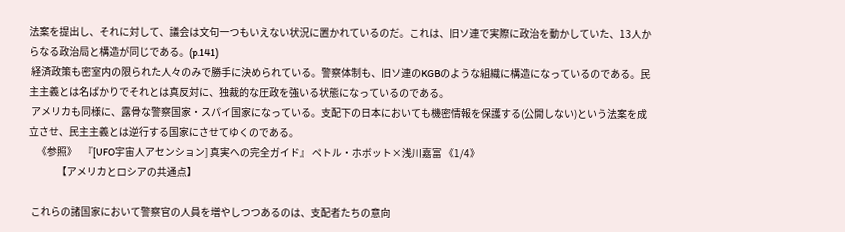法案を提出し、それに対して、議会は文句一つもいえない状況に置かれているのだ。これは、旧ソ連で実際に政治を動かしていた、13人からなる政治局と構造が同じである。(p.141)
 経済政策も密室内の限られた人々のみで勝手に決められている。警察体制も、旧ソ連のKGBのような組織に構造になっているのである。民主主義とは名ばかりでそれとは真反対に、独裁的な圧政を強いる状態になっているのである。
 アメリカも同様に、露骨な警察国家・スパイ国家になっている。支配下の日本においても機密情報を保護する(公開しない)という法案を成立させ、民主主義とは逆行する国家にさせてゆくのである。
    《参照》   『[UFO宇宙人アセンション] 真実への完全ガイド』 ペトル・ホボット×浅川嘉富 《1/4》
              【アメリカとロシアの共通点】

 これらの諸国家において警察官の人員を増やしつつあるのは、支配者たちの意向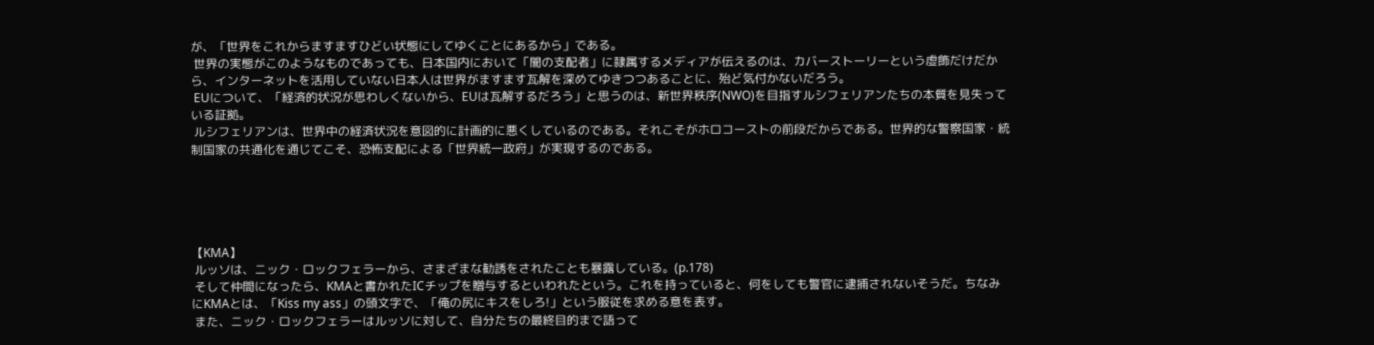が、「世界をこれからますますひどい状態にしてゆくことにあるから」である。
 世界の実態がこのようなものであっても、日本国内において「闇の支配者」に隷属するメディアが伝えるのは、カバーストーリーという虚飾だけだから、インターネットを活用していない日本人は世界がますます瓦解を深めてゆきつつあることに、殆ど気付かないだろう。
 EUについて、「経済的状況が思わしくないから、EUは瓦解するだろう」と思うのは、新世界秩序(NWO)を目指すルシフェリアンたちの本質を見失っている証拠。
 ルシフェリアンは、世界中の経済状況を意図的に計画的に悪くしているのである。それこそがホロコーストの前段だからである。世界的な警察国家・統制国家の共通化を通じてこそ、恐怖支配による「世界統一政府」が実現するのである。





【KMA】
 ルッソは、ニック・ロックフェラーから、さまざまな勧誘をされたことも暴露している。(p.178)
 そして仲間になったら、KMAと書かれたICチップを贈与するといわれたという。これを持っていると、何をしても警官に逮捕されないそうだ。ちなみにKMAとは、「Kiss my ass」の頭文字で、「俺の尻にキスをしろ!」という服従を求める意を表す。
 また、ニック・ロックフェラーはルッソに対して、自分たちの最終目的まで語って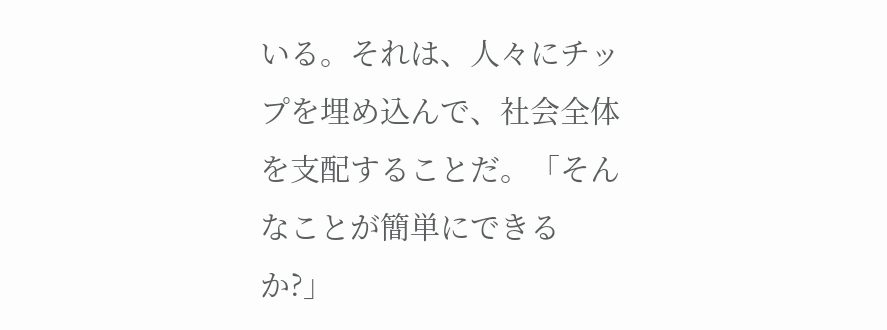いる。それは、人々にチップを埋め込んで、社会全体を支配することだ。「そんなことが簡単にできるか?」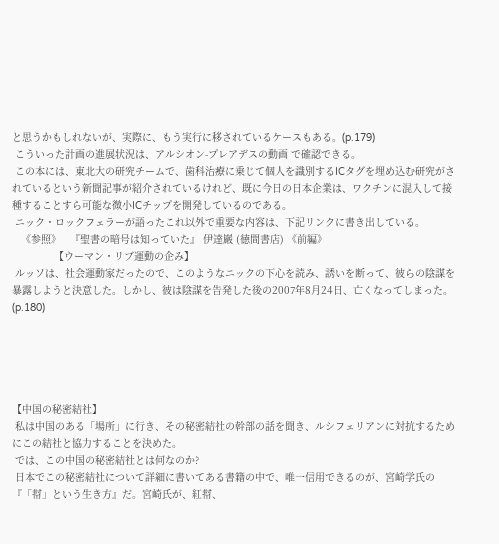と思うかもしれないが、実際に、もう実行に移されているケースもある。(p.179)
 こういった計画の進展状況は、アルシオン-プレアデスの動画 で確認できる。
 この本には、東北大の研究チームで、歯科治療に乗じて個人を識別するICタグを埋め込む研究がされているという新聞記事が紹介されているけれど、既に今日の日本企業は、ワクチンに混入して接種することすら可能な微小ICチップを開発しているのである。
 ニック・ロックフェラーが語ったこれ以外で重要な内容は、下記リンクに書き出している。
   《参照》   『聖書の暗号は知っていた』 伊達巌 (徳間書店) 《前編》
              【ウーマン・リブ運動の企み】
 ルッソは、社会運動家だったので、このようなニックの下心を読み、誘いを断って、彼らの陰謀を暴露しようと決意した。しかし、彼は陰謀を告発した後の2007年8月24日、亡くなってしまった。(p.180)





【中国の秘密結社】
 私は中国のある「場所」に行き、その秘密結社の幹部の話を聞き、ルシフェリアンに対抗するためにこの結社と協力することを決めた。
 では、この中国の秘密結社とは何なのか?
 日本でこの秘密結社について詳細に書いてある書籍の中で、唯一信用できるのが、宮崎学氏の『「幇」という生き方』だ。宮崎氏が、紅幇、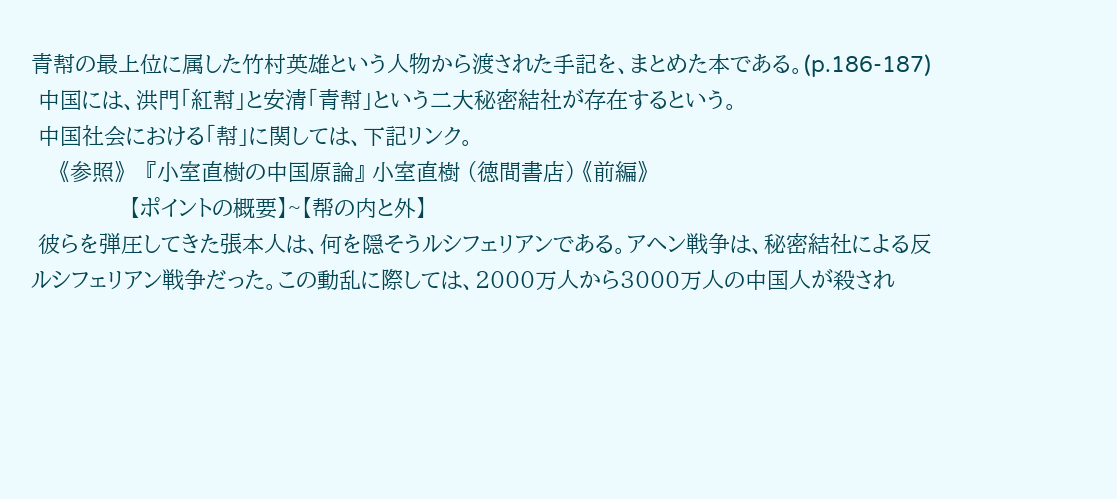青幇の最上位に属した竹村英雄という人物から渡された手記を、まとめた本である。(p.186-187)
 中国には、洪門「紅幇」と安清「青幇」という二大秘密結社が存在するという。
 中国社会における「幇」に関しては、下記リンク。
    《参照》   『小室直樹の中国原論』 小室直樹 (徳間書店) 《前編》
              【ポイントの概要】~【帮の内と外】
 彼らを弾圧してきた張本人は、何を隠そうルシフェリアンである。アヘン戦争は、秘密結社による反ルシフェリアン戦争だった。この動乱に際しては、2000万人から3000万人の中国人が殺され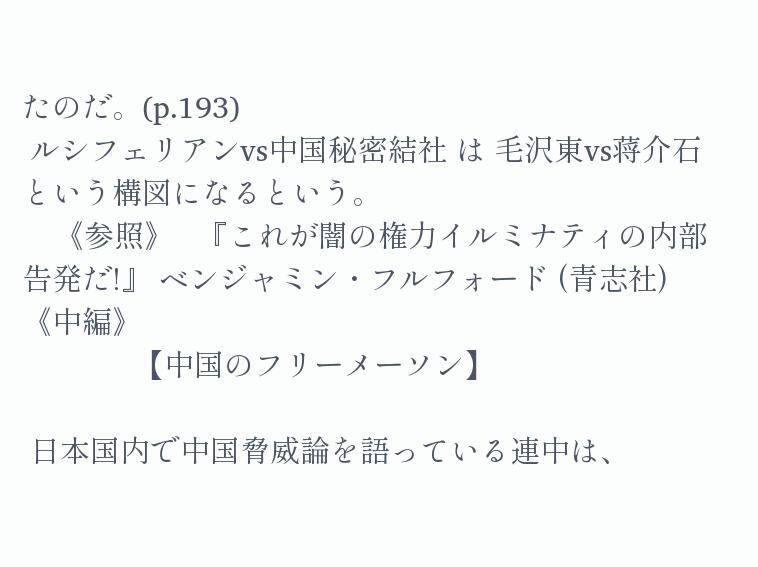たのだ。(p.193)
 ルシフェリアンvs中国秘密結社 は 毛沢東vs蒋介石という構図になるという。
    《参照》   『これが闇の権力イルミナティの内部告発だ!』 ベンジャミン・フルフォード (青志社) 《中編》
              【中国のフリーメーソン】

 日本国内で中国脅威論を語っている連中は、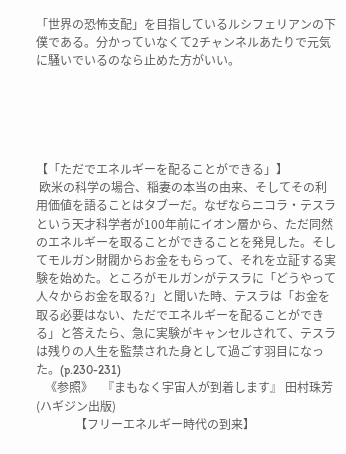「世界の恐怖支配」を目指しているルシフェリアンの下僕である。分かっていなくて2チャンネルあたりで元気に騒いでいるのなら止めた方がいい。





【「ただでエネルギーを配ることができる」】
 欧米の科学の場合、稲妻の本当の由来、そしてその利用価値を語ることはタブーだ。なぜならニコラ・テスラという天才科学者が100年前にイオン層から、ただ同然のエネルギーを取ることができることを発見した。そしてモルガン財閥からお金をもらって、それを立証する実験を始めた。ところがモルガンがテスラに「どうやって人々からお金を取る?」と聞いた時、テスラは「お金を取る必要はない、ただでエネルギーを配ることができる」と答えたら、急に実験がキャンセルされて、テスラは残りの人生を監禁された身として過ごす羽目になった。(p.230-231)
   《参照》   『まもなく宇宙人が到着します』 田村珠芳 (ハギジン出版)
             【フリーエネルギー時代の到来】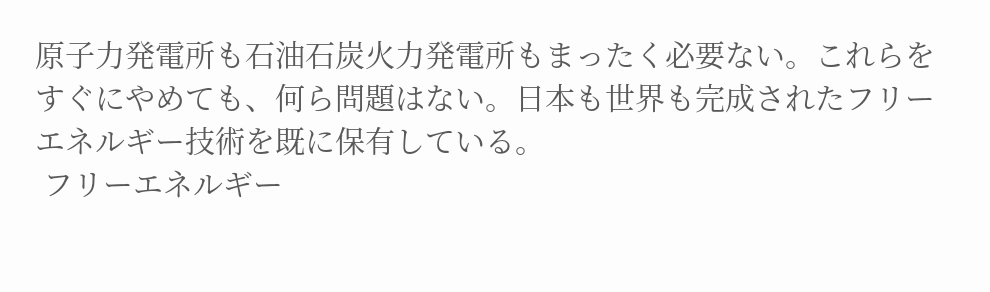原子力発電所も石油石炭火力発電所もまったく必要ない。これらをすぐにやめても、何ら問題はない。日本も世界も完成されたフリーエネルギー技術を既に保有している。
 フリーエネルギー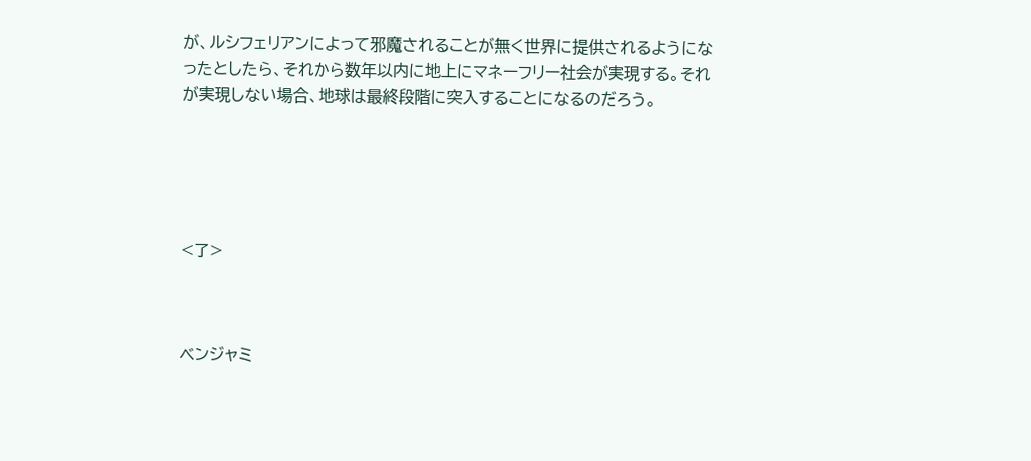が、ルシフェリアンによって邪魔されることが無く世界に提供されるようになったとしたら、それから数年以内に地上にマネーフリー社会が実現する。それが実現しない場合、地球は最終段階に突入することになるのだろう。





<了>



ベンジャミ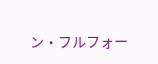ン・フルフォー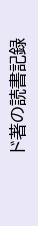ド著の読書記録